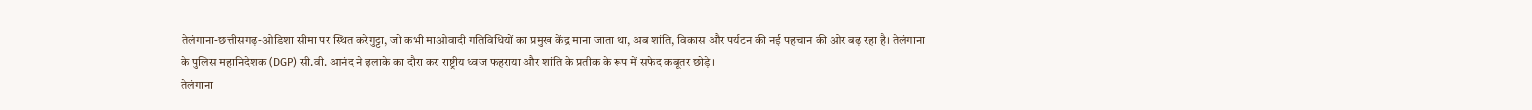तेलंगाना-छत्तीसगढ़-ओडिशा सीमा पर स्थित करेगुट्टा, जो कभी माओवादी गतिविधियों का प्रमुख केंद्र माना जाता था, अब शांति, विकास और पर्यटन की नई पहचान की ओर बढ़ रहा है। तेलंगाना के पुलिस महानिदेशक (DGP) सी.वी. आनंद ने इलाके का दौरा कर राष्ट्रीय ध्वज फहराया और शांति के प्रतीक के रूप में सफेद कबूतर छोड़े।
तेलंगाना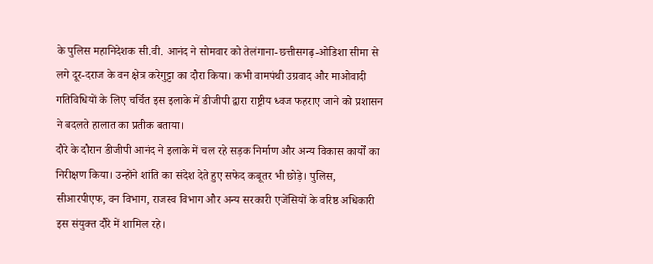के पुलिस महानिदेशक सी.वी. आनंद ने सोमवार को तेलंगाना-छत्तीसगढ़-ओडिशा सीमा से लगे दूर-दराज के वन क्षेत्र करेगुट्टा का दौरा किया। कभी वामपंथी उग्रवाद और माओवादी गतिविधियों के लिए चर्चित इस इलाके में डीजीपी द्वारा राष्ट्रीय ध्वज फहराए जाने को प्रशासन ने बदलते हालात का प्रतीक बताया।
दौरे के दौरान डीजीपी आनंद ने इलाके में चल रहे सड़क निर्माण और अन्य विकास कार्यों का निरीक्षण किया। उन्होंने शांति का संदेश देते हुए सफेद कबूतर भी छोड़े। पुलिस, सीआरपीएफ, वन विभाग, राजस्व विभाग और अन्य सरकारी एजेंसियों के वरिष्ठ अधिकारी इस संयुक्त दौरे में शामिल रहे।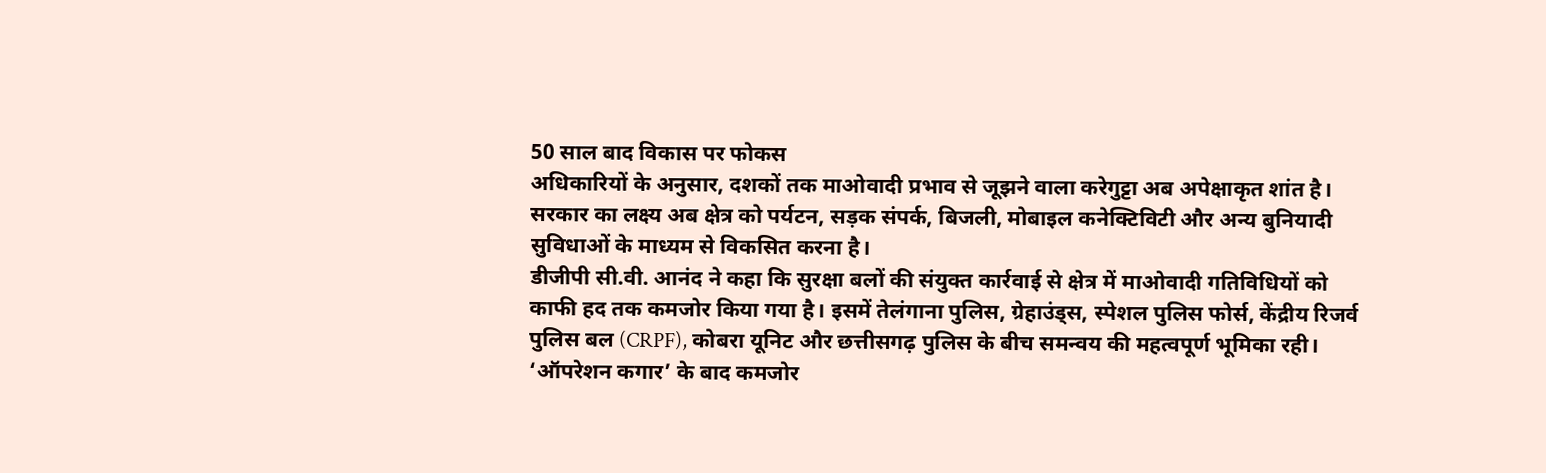50 साल बाद विकास पर फोकस
अधिकारियों के अनुसार, दशकों तक माओवादी प्रभाव से जूझने वाला करेगुट्टा अब अपेक्षाकृत शांत है। सरकार का लक्ष्य अब क्षेत्र को पर्यटन, सड़क संपर्क, बिजली, मोबाइल कनेक्टिविटी और अन्य बुनियादी सुविधाओं के माध्यम से विकसित करना है।
डीजीपी सी.वी. आनंद ने कहा कि सुरक्षा बलों की संयुक्त कार्रवाई से क्षेत्र में माओवादी गतिविधियों को काफी हद तक कमजोर किया गया है। इसमें तेलंगाना पुलिस, ग्रेहाउंड्स, स्पेशल पुलिस फोर्स, केंद्रीय रिजर्व पुलिस बल (CRPF), कोबरा यूनिट और छत्तीसगढ़ पुलिस के बीच समन्वय की महत्वपूर्ण भूमिका रही।
‘ऑपरेशन कगार’ के बाद कमजोर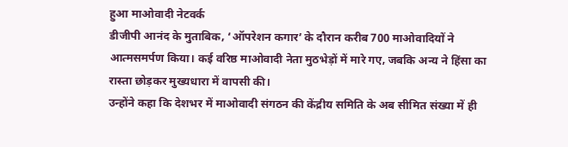हुआ माओवादी नेटवर्क
डीजीपी आनंद के मुताबिक, ‘ऑपरेशन कगार’ के दौरान करीब 700 माओवादियों ने आत्मसमर्पण किया। कई वरिष्ठ माओवादी नेता मुठभेड़ों में मारे गए, जबकि अन्य ने हिंसा का रास्ता छोड़कर मुख्यधारा में वापसी की।
उन्होंने कहा कि देशभर में माओवादी संगठन की केंद्रीय समिति के अब सीमित संख्या में ही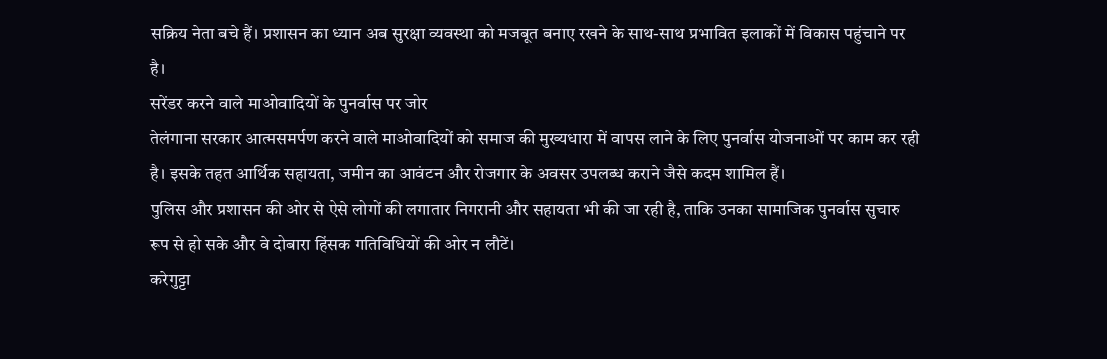सक्रिय नेता बचे हैं। प्रशासन का ध्यान अब सुरक्षा व्यवस्था को मजबूत बनाए रखने के साथ-साथ प्रभावित इलाकों में विकास पहुंचाने पर है।
सरेंडर करने वाले माओवादियों के पुनर्वास पर जोर
तेलंगाना सरकार आत्मसमर्पण करने वाले माओवादियों को समाज की मुख्यधारा में वापस लाने के लिए पुनर्वास योजनाओं पर काम कर रही है। इसके तहत आर्थिक सहायता, जमीन का आवंटन और रोजगार के अवसर उपलब्ध कराने जैसे कदम शामिल हैं।
पुलिस और प्रशासन की ओर से ऐसे लोगों की लगातार निगरानी और सहायता भी की जा रही है, ताकि उनका सामाजिक पुनर्वास सुचारु रूप से हो सके और वे दोबारा हिंसक गतिविधियों की ओर न लौटें।
करेगुट्टा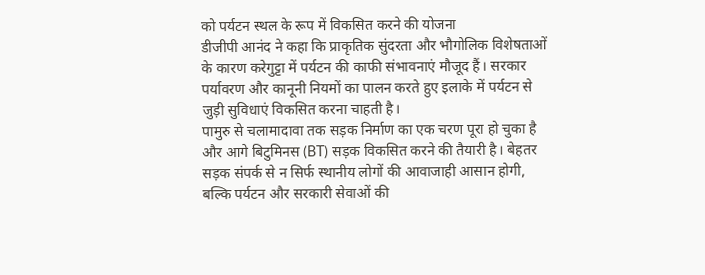को पर्यटन स्थल के रूप में विकसित करने की योजना
डीजीपी आनंद ने कहा कि प्राकृतिक सुंदरता और भौगोलिक विशेषताओं के कारण करेगुट्टा में पर्यटन की काफी संभावनाएं मौजूद हैं। सरकार पर्यावरण और कानूनी नियमों का पालन करते हुए इलाके में पर्यटन से जुड़ी सुविधाएं विकसित करना चाहती है।
पामुरु से चलामादावा तक सड़क निर्माण का एक चरण पूरा हो चुका है और आगे बिटुमिनस (BT) सड़क विकसित करने की तैयारी है। बेहतर सड़क संपर्क से न सिर्फ स्थानीय लोगों की आवाजाही आसान होगी, बल्कि पर्यटन और सरकारी सेवाओं की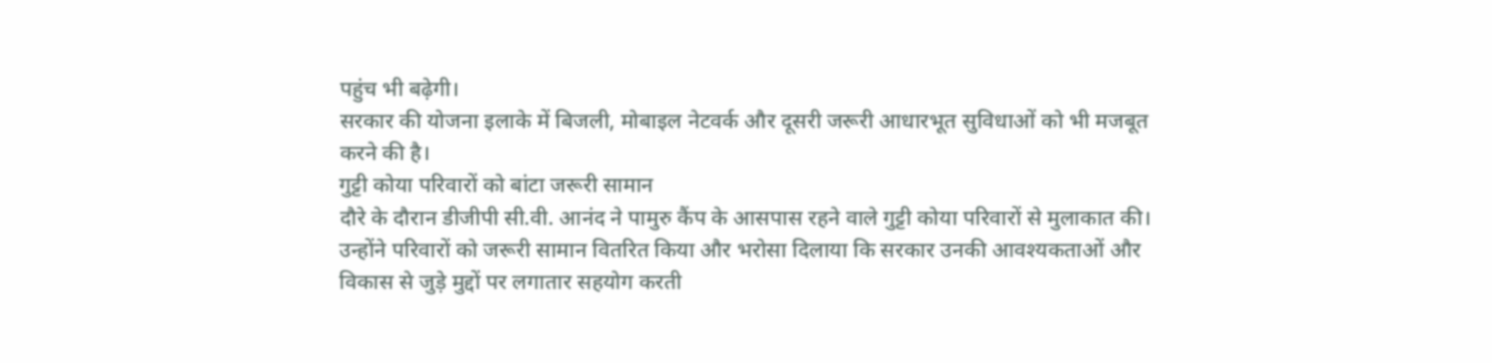पहुंच भी बढ़ेगी।
सरकार की योजना इलाके में बिजली, मोबाइल नेटवर्क और दूसरी जरूरी आधारभूत सुविधाओं को भी मजबूत करने की है।
गुट्टी कोया परिवारों को बांटा जरूरी सामान
दौरे के दौरान डीजीपी सी.वी. आनंद ने पामुरु कैंप के आसपास रहने वाले गुट्टी कोया परिवारों से मुलाकात की। उन्होंने परिवारों को जरूरी सामान वितरित किया और भरोसा दिलाया कि सरकार उनकी आवश्यकताओं और विकास से जुड़े मुद्दों पर लगातार सहयोग करती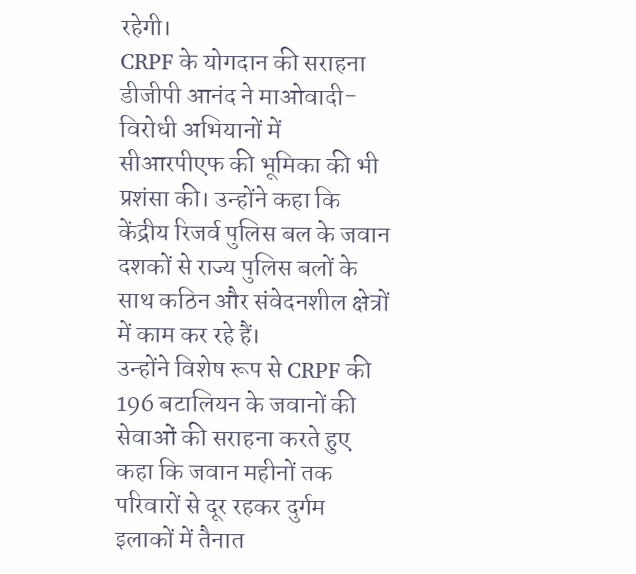रहेगी।
CRPF के योगदान की सराहना
डीजीपी आनंद ने माओवादी-विरोधी अभियानों में सीआरपीएफ की भूमिका की भी प्रशंसा की। उन्होंने कहा कि केंद्रीय रिजर्व पुलिस बल के जवान दशकों से राज्य पुलिस बलों के साथ कठिन और संवेदनशील क्षेत्रों में काम कर रहे हैं।
उन्होंने विशेष रूप से CRPF की 196 बटालियन के जवानों की सेवाओं की सराहना करते हुए कहा कि जवान महीनों तक परिवारों से दूर रहकर दुर्गम इलाकों में तैनात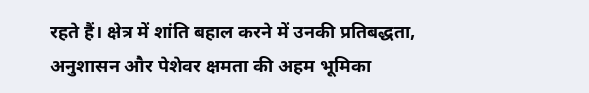रहते हैं। क्षेत्र में शांति बहाल करने में उनकी प्रतिबद्धता, अनुशासन और पेशेवर क्षमता की अहम भूमिका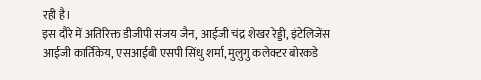रही है।
इस दौरे में अतिरिक्त डीजीपी संजय जैन, आईजी चंद्र शेखर रेड्डी, इंटेलिजेंस आईजी कार्तिकेय, एसआईबी एसपी सिंधु शर्मा, मुलुगु कलेक्टर बोरकडे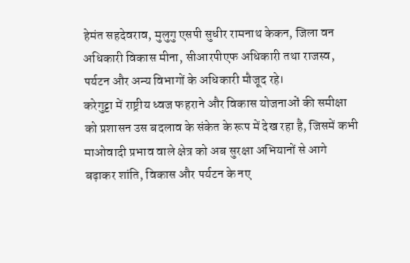हेमंत सहदेवराव, मुलुगु एसपी सुधीर रामनाथ केकन, जिला वन अधिकारी विकास मीना, सीआरपीएफ अधिकारी तथा राजस्व, पर्यटन और अन्य विभागों के अधिकारी मौजूद रहे।
करेगुट्टा में राष्ट्रीय ध्वज फहराने और विकास योजनाओं की समीक्षा को प्रशासन उस बदलाव के संकेत के रूप में देख रहा है, जिसमें कभी माओवादी प्रभाव वाले क्षेत्र को अब सुरक्षा अभियानों से आगे बढ़ाकर शांति, विकास और पर्यटन के नए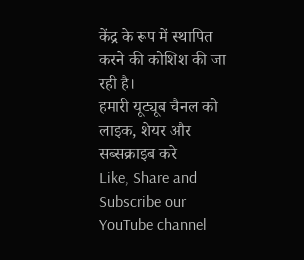केंद्र के रूप में स्थापित करने की कोशिश की जा रही है।
हमारी यूट्यूब चैनल को लाइक, शेयर और सब्सक्राइब करे
Like, Share and Subscribe our YouTube channel